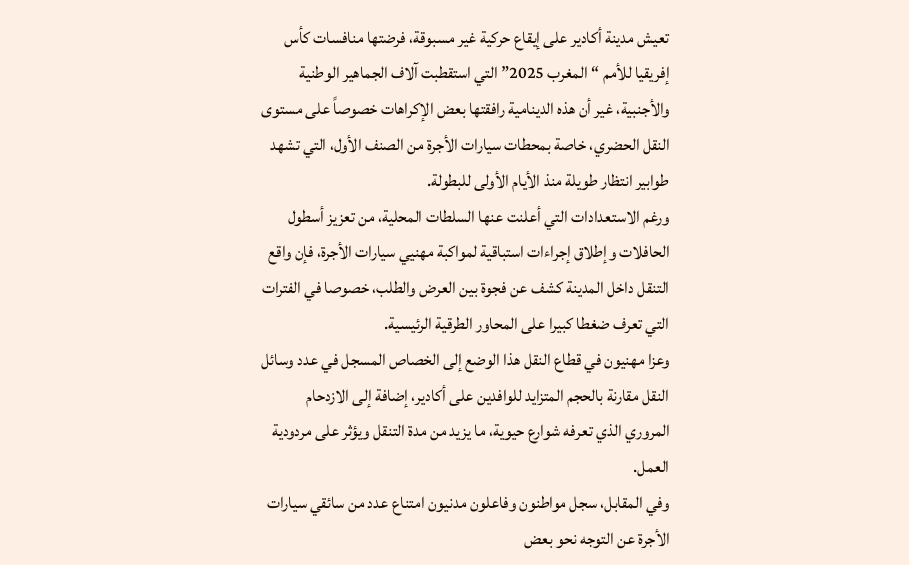تعيش مدينة أكادير على إيقاع حركية غير مسبوقة، فرضتها منافسات كأس إفريقيا للأمم “المغرب 2025” التي استقطبت آلاف الجماهير الوطنية والأجنبية، غير أن هذه الدينامية رافقتها بعض الإكراهات خصوصاً على مستوى النقل الحضري، خاصة بمحطات سيارات الأجرة من الصنف الأول، التي تشهد طوابير انتظار طويلة منذ الأيام الأولى للبطولة.
ورغم الاستعدادات التي أعلنت عنها السلطات المحلية، من تعزيز أسطول الحافلات وإطلاق إجراءات استباقية لمواكبة مهنيي سيارات الأجرة، فإن واقع التنقل داخل المدينة كشف عن فجوة بين العرض والطلب، خصوصا في الفترات التي تعرف ضغطا كبيرا على المحاور الطرقية الرئيسية.
وعزا مهنيون في قطاع النقل هذا الوضع إلى الخصاص المسجل في عدد وسائل النقل مقارنة بالحجم المتزايد للوافدين على أكادير، إضافة إلى الازدحام المروري الذي تعرفه شوارع حيوية، ما يزيد من مدة التنقل ويؤثر على مردودية العمل.
وفي المقابل، سجل مواطنون وفاعلون مدنيون امتناع عدد من سائقي سيارات الأجرة عن التوجه نحو بعض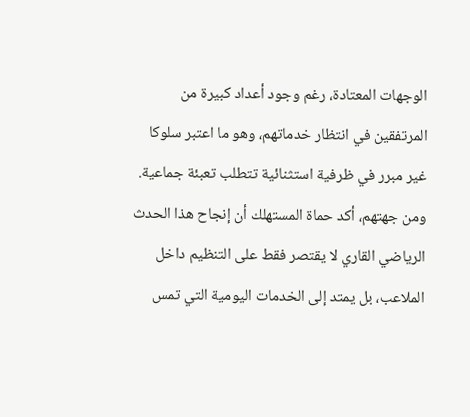الوجهات المعتادة، رغم وجود أعداد كبيرة من المرتفقين في انتظار خدماتهم، وهو ما اعتبر سلوكا غير مبرر في ظرفية استثنائية تتطلب تعبئة جماعية.
ومن جهتهم، أكد حماة المستهلك أن إنجاح هذا الحدث الرياضي القاري لا يقتصر فقط على التنظيم داخل الملاعب، بل يمتد إلى الخدمات اليومية التي تمس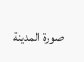صورة المدينة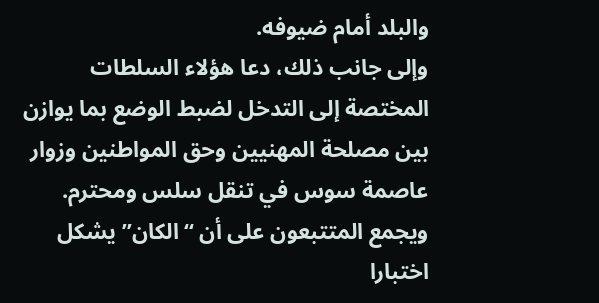والبلد أمام ضيوفه.
وإلى جانب ذلك، دعا هؤلاء السلطات المختصة إلى التدخل لضبط الوضع بما يوازن بين مصلحة المهنيين وحق المواطنين وزوار عاصمة سوس في تنقل سلس ومحترم.
ويجمع المتتبعون على أن “الكان” يشكل اختبارا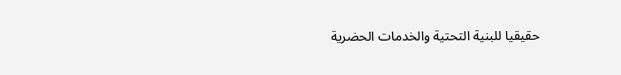حقيقيا للبنية التحتية والخدمات الحضرية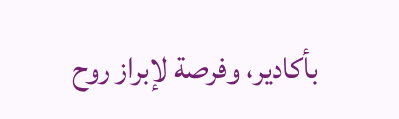بأكادير، وفرصة لإبراز روح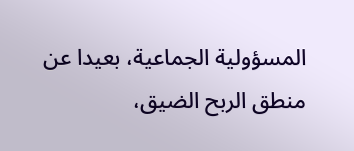المسؤولية الجماعية، بعيدا عن منطق الربح الضيق،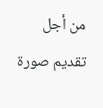من أجل تقديم صورة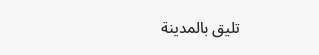تليق بالمدينة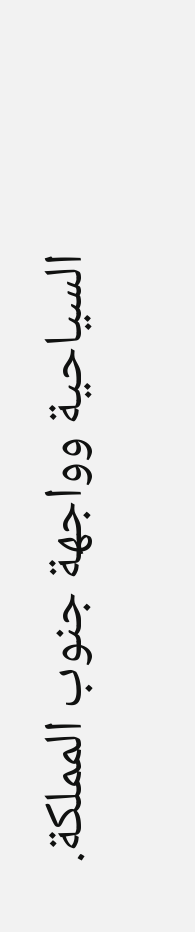السياحية وواجهة جنوب المملكة.